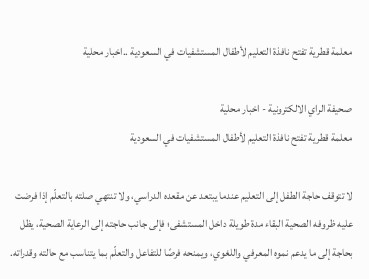معلمة قطرية تفتح نافذة التعليم لأطفال المستشفيات في السعودية ..اخبار محلية

صحيفة الراي الالكترونية - اخبار محلية
معلمة قطرية تفتح نافذة التعليم لأطفال المستشفيات في السعودية

لا تتوقف حاجة الطفل إلى التعليم عندما يبتعد عن مقعده الدراسي، ولا تنتهي صلته بالتعلّم إذا فرضت عليه ظروفه الصحية البقاء مدة طويلة داخل المستشفى؛ فإلى جانب حاجته إلى الرعاية الصحية، يظل بحاجة إلى ما يدعم نموه المعرفي واللغوي، ويمنحه فرصًا للتفاعل والتعلّم بما يتناسب مع حالته وقدراته.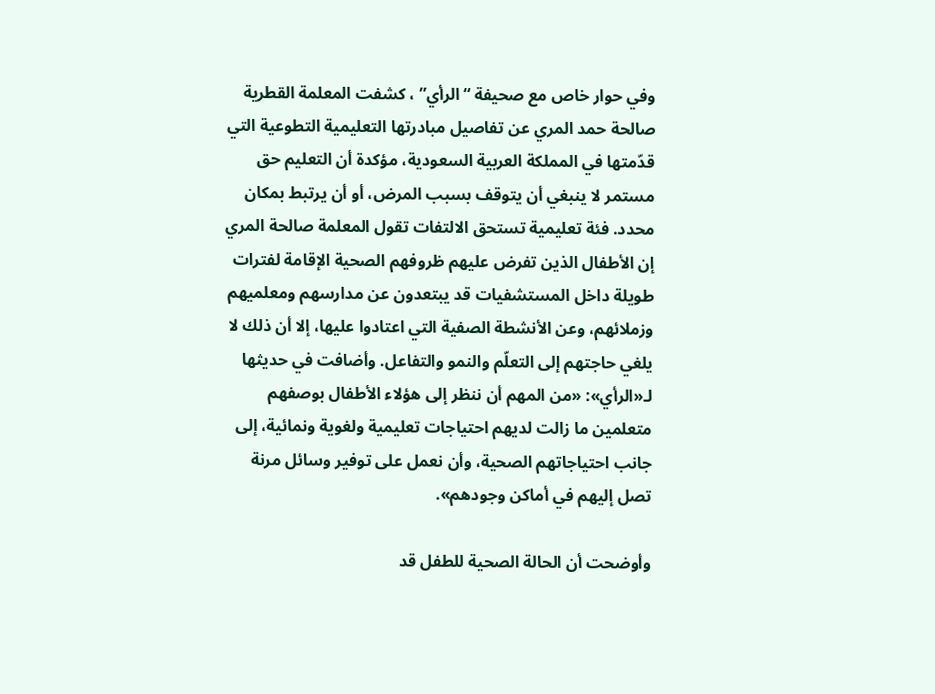وفي حوار خاص مع صحيفة “الرأي” ، كشفت المعلمة القطرية صالحة حمد المري عن تفاصيل مبادرتها التعليمية التطوعية التي قدّمتها في المملكة العربية السعودية، مؤكدة أن التعليم حق مستمر لا ينبغي أن يتوقف بسبب المرض، أو أن يرتبط بمكان محدد. فئة تعليمية تستحق الالتفات تقول المعلمة صالحة المري إن الأطفال الذين تفرض عليهم ظروفهم الصحية الإقامة لفترات طويلة داخل المستشفيات قد يبتعدون عن مدارسهم ومعلميهم وزملائهم، وعن الأنشطة الصفية التي اعتادوا عليها، إلا أن ذلك لا يلغي حاجتهم إلى التعلّم والنمو والتفاعل. وأضافت في حديثها لـ«الرأي»: «من المهم أن ننظر إلى هؤلاء الأطفال بوصفهم متعلمين ما زالت لديهم احتياجات تعليمية ولغوية ونمائية، إلى جانب احتياجاتهم الصحية، وأن نعمل على توفير وسائل مرنة تصل إليهم في أماكن وجودهم».

وأوضحت أن الحالة الصحية للطفل قد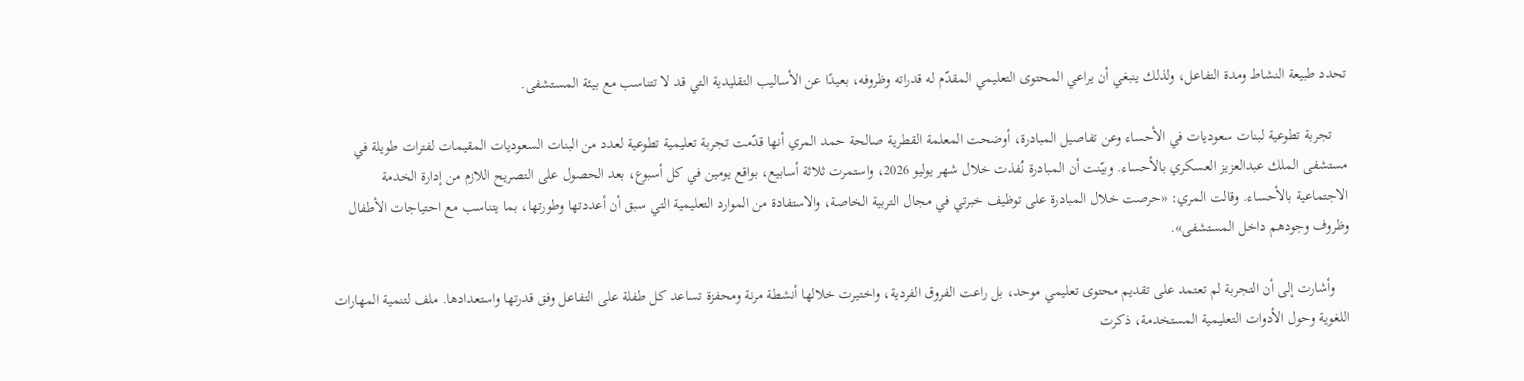تحدد طبيعة النشاط ومدة التفاعل، ولذلك ينبغي أن يراعي المحتوى التعليمي المقدّم له قدراته وظروفه، بعيدًا عن الأساليب التقليدية التي قد لا تتناسب مع بيئة المستشفى.

    تجربة تطوعية لبنات سعوديات في الأحساء وعن تفاصيل المبادرة، أوضحت المعلمة القطرية صالحة حمد المري أنها قدّمت تجربة تعليمية تطوعية لعدد من البنات السعوديات المقيمات لفترات طويلة في مستشفى الملك عبدالعزيز العسكري بالأحساء. وبيّنت أن المبادرة نُفذت خلال شهر يوليو 2026، واستمرت ثلاثة أسابيع، بواقع يومين في كل أسبوع، بعد الحصول على التصريح اللازم من إدارة الخدمة الاجتماعية بالأحساء. وقالت المري: «حرصت خلال المبادرة على توظيف خبرتي في مجال التربية الخاصة، والاستفادة من الموارد التعليمية التي سبق أن أعددتها وطورتها، بما يتناسب مع احتياجات الأطفال وظروف وجودهم داخل المستشفى».

    وأشارت إلى أن التجربة لم تعتمد على تقديم محتوى تعليمي موحد، بل راعت الفروق الفردية، واختيرت خلالها أنشطة مرنة ومحفزة تساعد كل طفلة على التفاعل وفق قدرتها واستعدادها. ملف لتنمية المهارات اللغوية وحول الأدوات التعليمية المستخدمة، ذكرت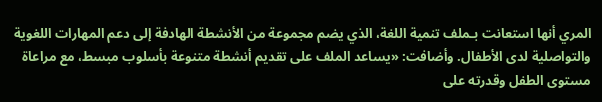المري أنها استعانت بـملف تنمية اللغة، الذي يضم مجموعة من الأنشطة الهادفة إلى دعم المهارات اللغوية والتواصلية لدى الأطفال. وأضافت: «يساعد الملف على تقديم أنشطة متنوعة بأسلوب مبسط، مع مراعاة مستوى الطفل وقدرته على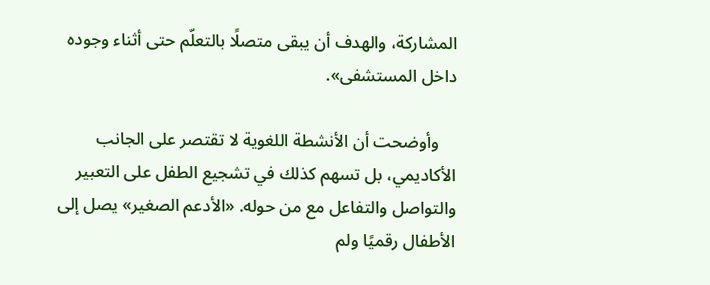المشاركة، والهدف أن يبقى متصلًا بالتعلّم حتى أثناء وجوده داخل المستشفى».

    وأوضحت أن الأنشطة اللغوية لا تقتصر على الجانب الأكاديمي، بل تسهم كذلك في تشجيع الطفل على التعبير والتواصل والتفاعل مع من حوله. «الأدعم الصغير» يصل إلى الأطفال رقميًا ولم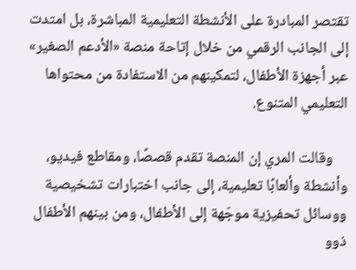تقتصر المبادرة على الأنشطة التعليمية المباشرة، بل امتدت إلى الجانب الرقمي من خلال إتاحة منصة «الأدعم الصغير» عبر أجهزة الأطفال، لتمكينهم من الاستفادة من محتواها التعليمي المتنوع.

    وقالت المري إن المنصة تقدم قصصًا، ومقاطع فيديو، وأنشطة وألعابًا تعليمية، إلى جانب اختبارات تشخيصية ووسائل تحفيزية موجّهة إلى الأطفال، ومن بينهم الأطفال ذوو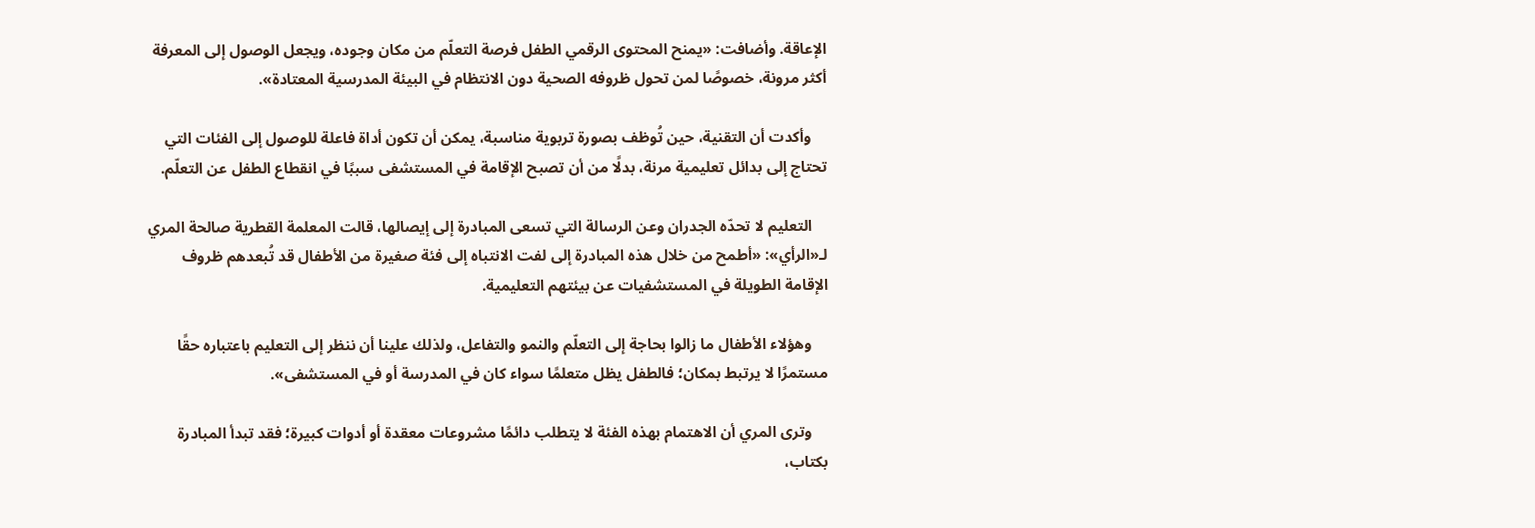الإعاقة. وأضافت: «يمنح المحتوى الرقمي الطفل فرصة التعلّم من مكان وجوده، ويجعل الوصول إلى المعرفة أكثر مرونة، خصوصًا لمن تحول ظروفه الصحية دون الانتظام في البيئة المدرسية المعتادة».

    وأكدت أن التقنية، حين تُوظف بصورة تربوية مناسبة، يمكن أن تكون أداة فاعلة للوصول إلى الفئات التي تحتاج إلى بدائل تعليمية مرنة، بدلًا من أن تصبح الإقامة في المستشفى سببًا في انقطاع الطفل عن التعلّم.

    التعليم لا تحدّه الجدران وعن الرسالة التي تسعى المبادرة إلى إيصالها، قالت المعلمة القطرية صالحة المري لـ«الرأي»: «أطمح من خلال هذه المبادرة إلى لفت الانتباه إلى فئة صغيرة من الأطفال قد تُبعدهم ظروف الإقامة الطويلة في المستشفيات عن بيئتهم التعليمية.

    وهؤلاء الأطفال ما زالوا بحاجة إلى التعلّم والنمو والتفاعل، ولذلك علينا أن ننظر إلى التعليم باعتباره حقًا مستمرًا لا يرتبط بمكان؛ فالطفل يظل متعلمًا سواء كان في المدرسة أو في المستشفى».

    وترى المري أن الاهتمام بهذه الفئة لا يتطلب دائمًا مشروعات معقدة أو أدوات كبيرة؛ فقد تبدأ المبادرة بكتاب،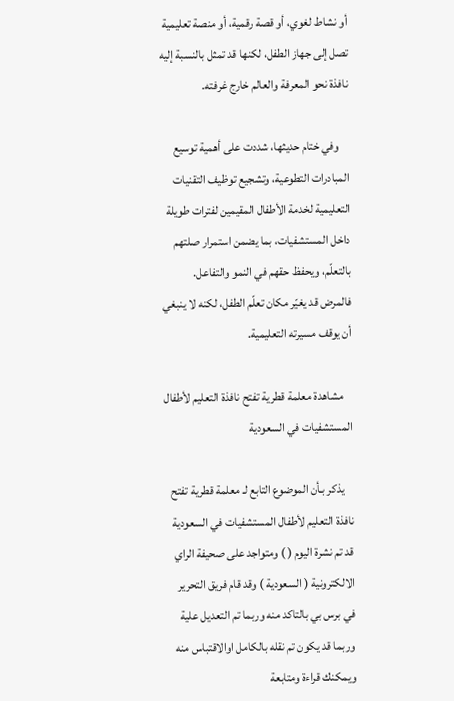أو نشاط لغوي، أو قصة رقمية، أو منصة تعليمية تصل إلى جهاز الطفل، لكنها قد تمثل بالنسبة إليه نافذة نحو المعرفة والعالم خارج غرفته.

    وفي ختام حديثها، شددت على أهمية توسيع المبادرات التطوعية، وتشجيع توظيف التقنيات التعليمية لخدمة الأطفال المقيمين لفترات طويلة داخل المستشفيات، بما يضمن استمرار صلتهم بالتعلّم، ويحفظ حقهم في النمو والتفاعل. فالمرض قد يغيّر مكان تعلّم الطفل، لكنه لا ينبغي أن يوقف مسيرته التعليمية.

    مشاهدة معلمة قطرية تفتح نافذة التعليم لأطفال المستشفيات في السعودية

    يذكر بـأن الموضوع التابع لـ معلمة قطرية تفتح نافذة التعليم لأطفال المستشفيات في السعودية قد تم نشرة اليوم ( ) ومتواجد على صحيفة الراي الالكترونية ( السعودية ) وقد قام فريق التحرير في برس بي بالتاكد منه وربما تم التعديل علية وربما قد يكون تم نقله بالكامل اوالاقتباس منه ويمكنك قراءة ومتابعة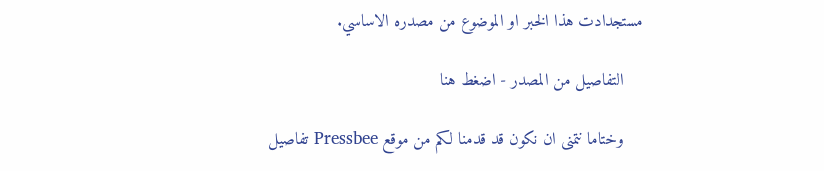مستجدادت هذا الخبر او الموضوع من مصدره الاساسي.

    التفاصيل من المصدر - اضغط هنا

    وختاما نتمنى ان نكون قد قدمنا لكم من موقع Pressbee تفاصيل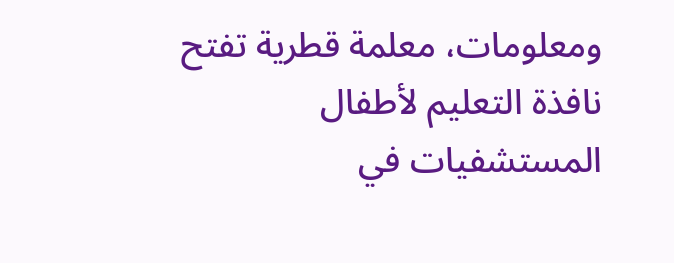ومعلومات، معلمة قطرية تفتح نافذة التعليم لأطفال المستشفيات في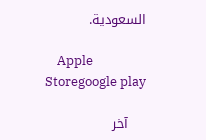السعودية.

    Apple Storegoogle play

    آخر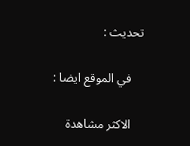تحديث :

    في الموقع ايضا :

    الاكثر مشاهدة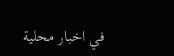في اخبار محلية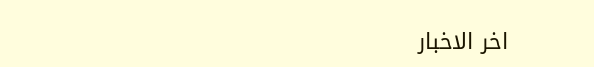اخر الاخبار